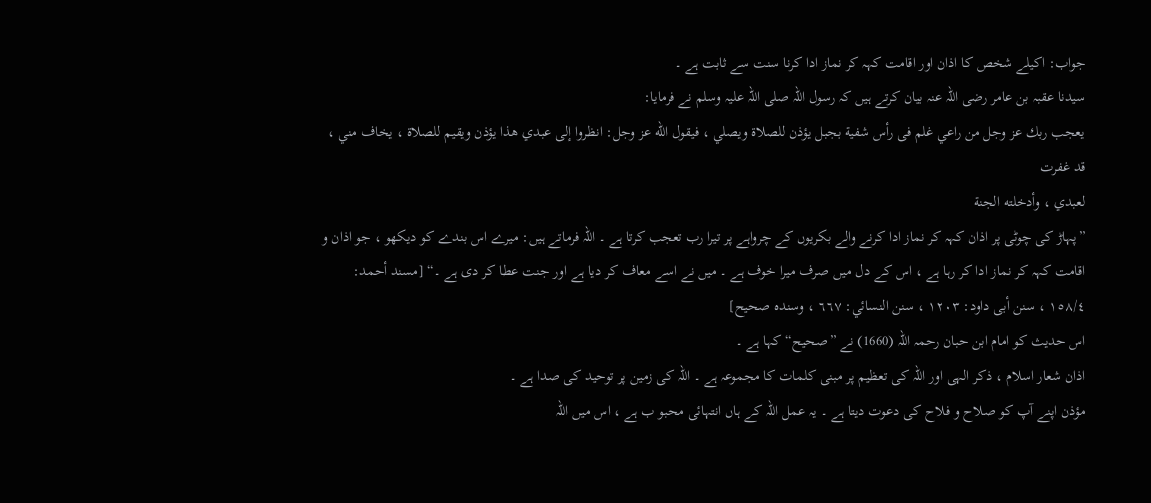جواب: اکیلے شخص کا اذان اور اقامت کہہ کر نماز ادا کرنا سنت سے ثابت ہے ۔
سیدنا عقبہ بن عامر رضی اللہ عنہ بیان کرتے ہیں کہ رسول اللہ صلی اللہ علیہ وسلم نے فرمایا:
يعجب ربك عز وجل من راعي غلم فى رأس شفية بجبل يؤذن للصلاة ويصلي ، فيقول الله عز وجل: انظروا إلى عبدي هذا يؤذن ويقيم للصلاة ، يخاف مني ، قد غفرت
لعبدي ، وأدخلته الجنة
”پہاڑ کی چوٹی پر اذان کہہ کر نماز ادا کرنے والے بکریوں کے چرواہے پر تیرا رب تعجب کرتا ہے ۔ اللہ فرماتے ہیں: میرے اس بندے کو دیکھو ، جو اذان و اقامت کہہ کر نماز ادا کر رہا ہے ، اس کے دل میں صرف میرا خوف ہے ۔ میں نے اسے معاف کر دیا ہے اور جنت عطا کر دی ہے ۔“ [مسند أحمد: ١٥٨/٤ ، سنن أبى داود: ١٢٠٣ ، سنن النسائي: ٦٦٧ ، وسنده صحيح]
اس حدیث کو امام ابن حبان رحمہ اللہ (1660) نے ”صحیح“ کہا ہے ۔
اذان شعار اسلام ، ذکر الہی اور اللہ کی تعظیم پر مبنی کلمات کا مجموعہ ہے ۔ اللہ کی زمین پر توحید کی صدا ہے ۔
مؤذن اپنے آپ کو صلاح و فلاح کی دعوت دیتا ہے ۔ یہ عمل اللہ کے ہاں انتہائی محبو ب ہے ، اس میں اللہ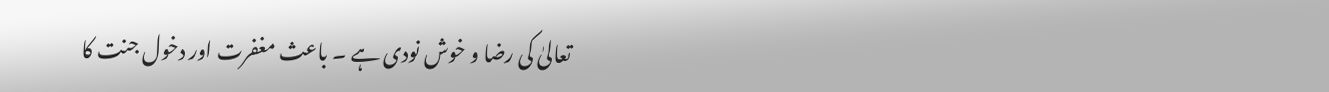تعالیٰ کی رضا و خوش نودی ہے ۔ باعث مغفرت اور دخول جنت کا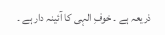ذریعہ ہے ۔ خوفِ الہی کا آئینہ دار ہے ۔